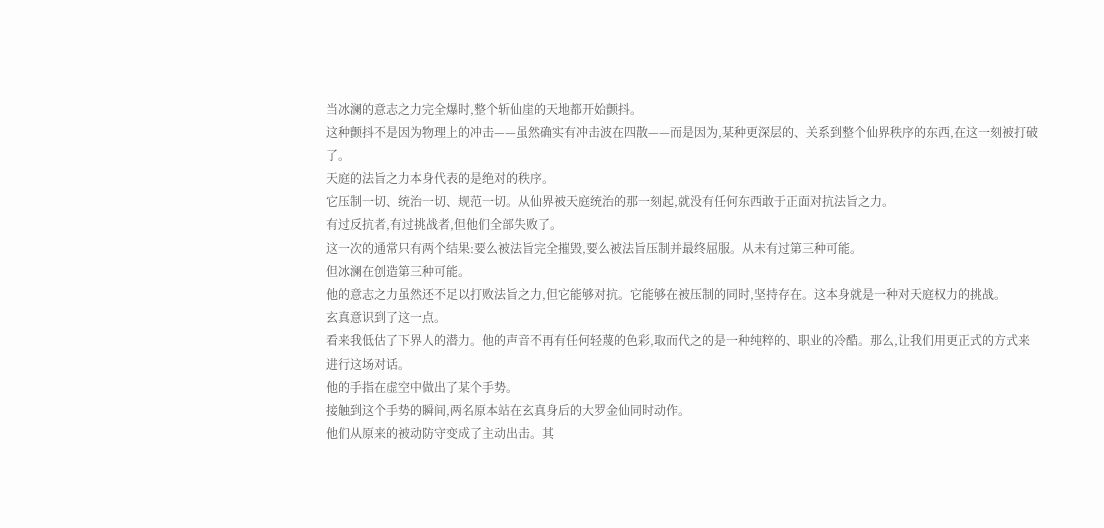当冰澜的意志之力完全爆时,整个斩仙崖的天地都开始颤抖。
这种颤抖不是因为物理上的冲击——虽然确实有冲击波在四散——而是因为,某种更深层的、关系到整个仙界秩序的东西,在这一刻被打破了。
天庭的法旨之力本身代表的是绝对的秩序。
它压制一切、统治一切、规范一切。从仙界被天庭统治的那一刻起,就没有任何东西敢于正面对抗法旨之力。
有过反抗者,有过挑战者,但他们全部失败了。
这一次的通常只有两个结果:要么被法旨完全摧毁,要么被法旨压制并最终屈服。从未有过第三种可能。
但冰澜在创造第三种可能。
他的意志之力虽然还不足以打败法旨之力,但它能够对抗。它能够在被压制的同时,坚持存在。这本身就是一种对天庭权力的挑战。
玄真意识到了这一点。
看来我低估了下界人的潜力。他的声音不再有任何轻蔑的色彩,取而代之的是一种纯粹的、职业的冷酷。那么,让我们用更正式的方式来进行这场对话。
他的手指在虚空中做出了某个手势。
接触到这个手势的瞬间,两名原本站在玄真身后的大罗金仙同时动作。
他们从原来的被动防守变成了主动出击。其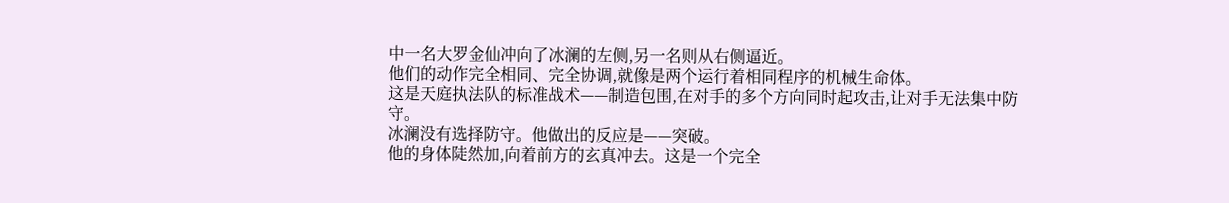中一名大罗金仙冲向了冰澜的左侧,另一名则从右侧逼近。
他们的动作完全相同、完全协调,就像是两个运行着相同程序的机械生命体。
这是天庭执法队的标准战术——制造包围,在对手的多个方向同时起攻击,让对手无法集中防守。
冰澜没有选择防守。他做出的反应是——突破。
他的身体陡然加,向着前方的玄真冲去。这是一个完全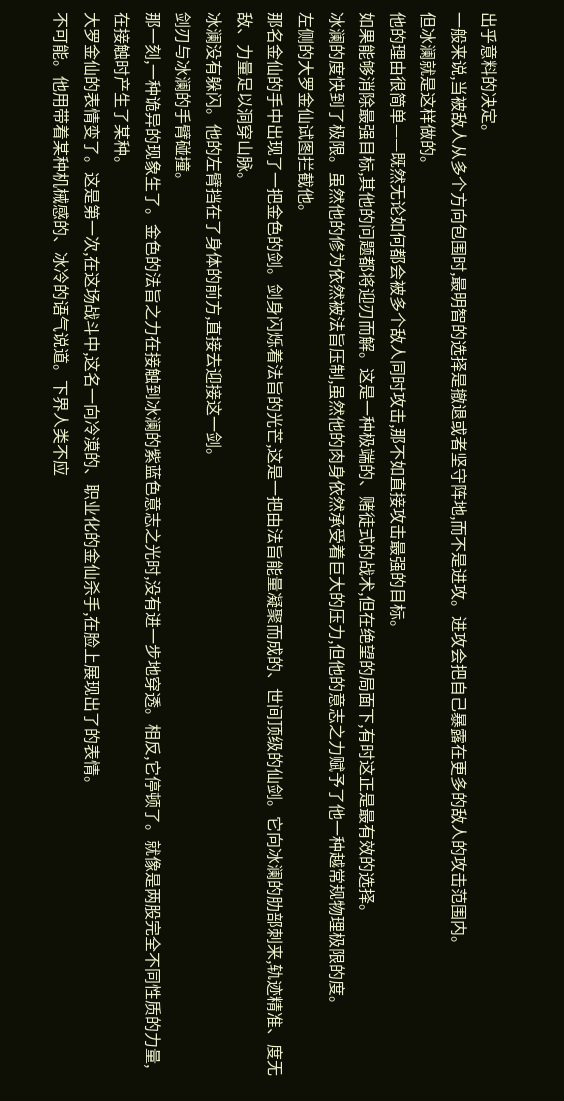出乎意料的决定。
一般来说,当被敌人从多个方向包围时,最明智的选择是撤退或者坚守阵地,而不是进攻。进攻会把自己暴露在更多的敌人的攻击范围内。
但冰澜就是这样做的。
他的理由很简单——既然无论如何都会被多个敌人同时攻击,那不如直接攻击最强的目标。
如果能够消除最强目标,其他的问题都将迎刃而解。这是一种极端的、赌徒式的战术,但在绝望的局面下,有时这正是最有效的选择。
冰澜的度快到了极限。虽然他的修为依然被法旨压制,虽然他的肉身依然承受着巨大的压力,但他的意志之力赋予了他一种越常规物理极限的度。
左侧的大罗金仙试图拦截他。
那名金仙的手中出现了一把金色的剑。剑身闪烁着法旨的光芒,这是一把由法旨能量凝聚而成的、世间顶级的仙剑。它向冰澜的肋部刺来,轨迹精准、度无敌、力量足以洞穿山脉。
冰澜没有躲闪。他的左臂挡在了身体的前方,直接去迎接这一剑。
剑刃与冰澜的手臂碰撞。
那一刻,一种诡异的现象生了。金色的法旨之力在接触到冰澜的紫蓝色意志之光时,没有进一步地穿透。相反,它停顿了。就像是两股完全不同性质的力量,在接触时产生了某种。
大罗金仙的表情变了。这是第一次,在这场战斗中,这名一向冷漠的、职业化的金仙杀手,在脸上展现出了的表情。
不可能。他用带着某种机械感的、冰冷的语气说道。下界人类不应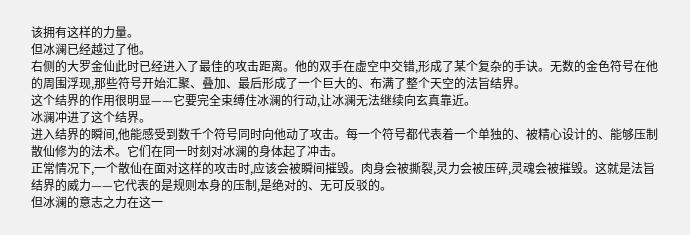该拥有这样的力量。
但冰澜已经越过了他。
右侧的大罗金仙此时已经进入了最佳的攻击距离。他的双手在虚空中交错,形成了某个复杂的手诀。无数的金色符号在他的周围浮现,那些符号开始汇聚、叠加、最后形成了一个巨大的、布满了整个天空的法旨结界。
这个结界的作用很明显——它要完全束缚住冰澜的行动,让冰澜无法继续向玄真靠近。
冰澜冲进了这个结界。
进入结界的瞬间,他能感受到数千个符号同时向他动了攻击。每一个符号都代表着一个单独的、被精心设计的、能够压制散仙修为的法术。它们在同一时刻对冰澜的身体起了冲击。
正常情况下,一个散仙在面对这样的攻击时,应该会被瞬间摧毁。肉身会被撕裂,灵力会被压碎,灵魂会被摧毁。这就是法旨结界的威力——它代表的是规则本身的压制,是绝对的、无可反驳的。
但冰澜的意志之力在这一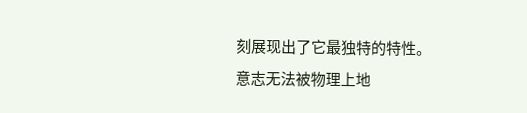刻展现出了它最独特的特性。
意志无法被物理上地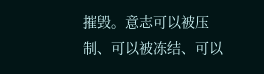摧毁。意志可以被压制、可以被冻结、可以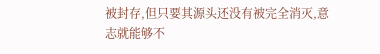被封存,但只要其源头还没有被完全消灭,意志就能够不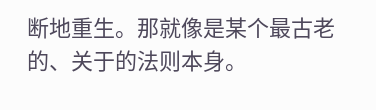断地重生。那就像是某个最古老的、关于的法则本身。